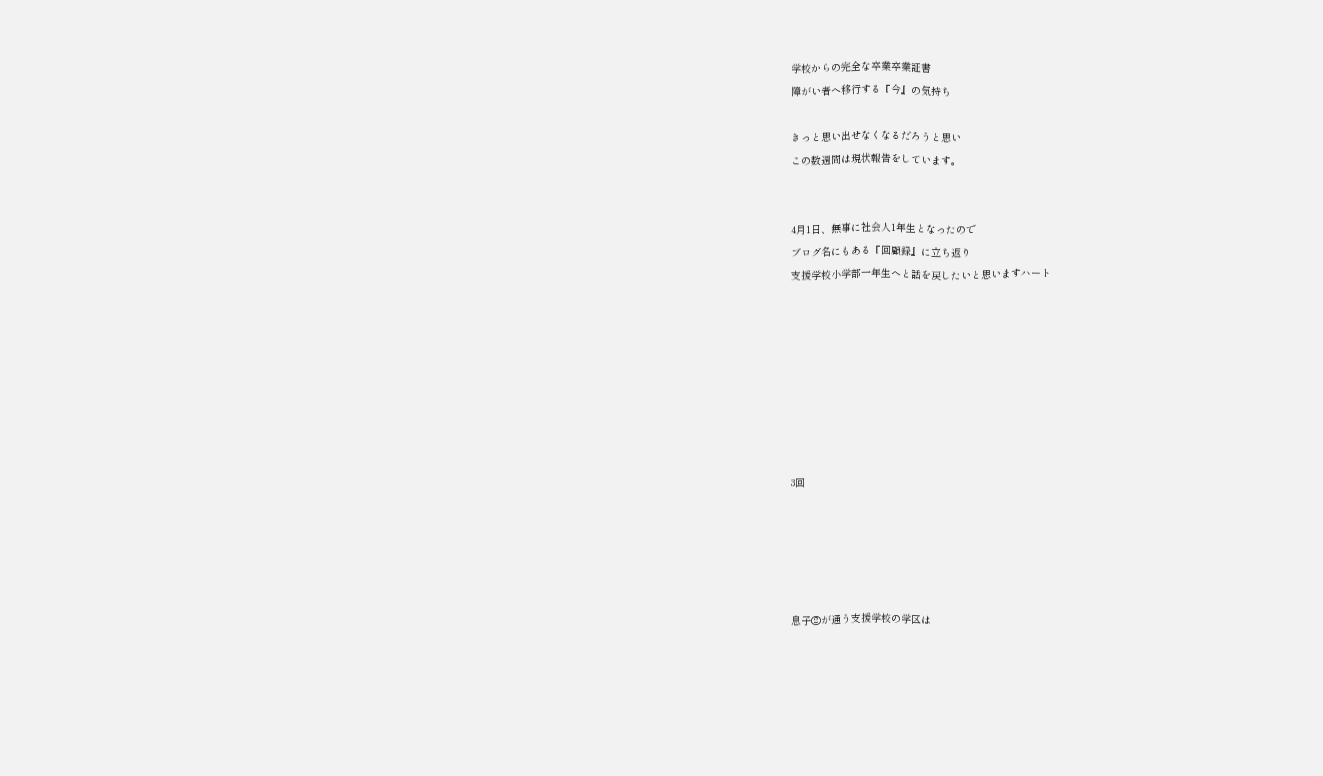学校からの完全な卒業卒業証書
障がい者へ移行する『今』の気持ち

きっと思い出せなくなるだろうと思い
この数週間は現状報告をしています。


4月1日、無事に社会人1年生となったので
ブログ名にもある『回顧録』に立ち返り
支援学校小学部一年生へと話を戻したいと思いますハート








3回





息子②が通う支援学校の学区は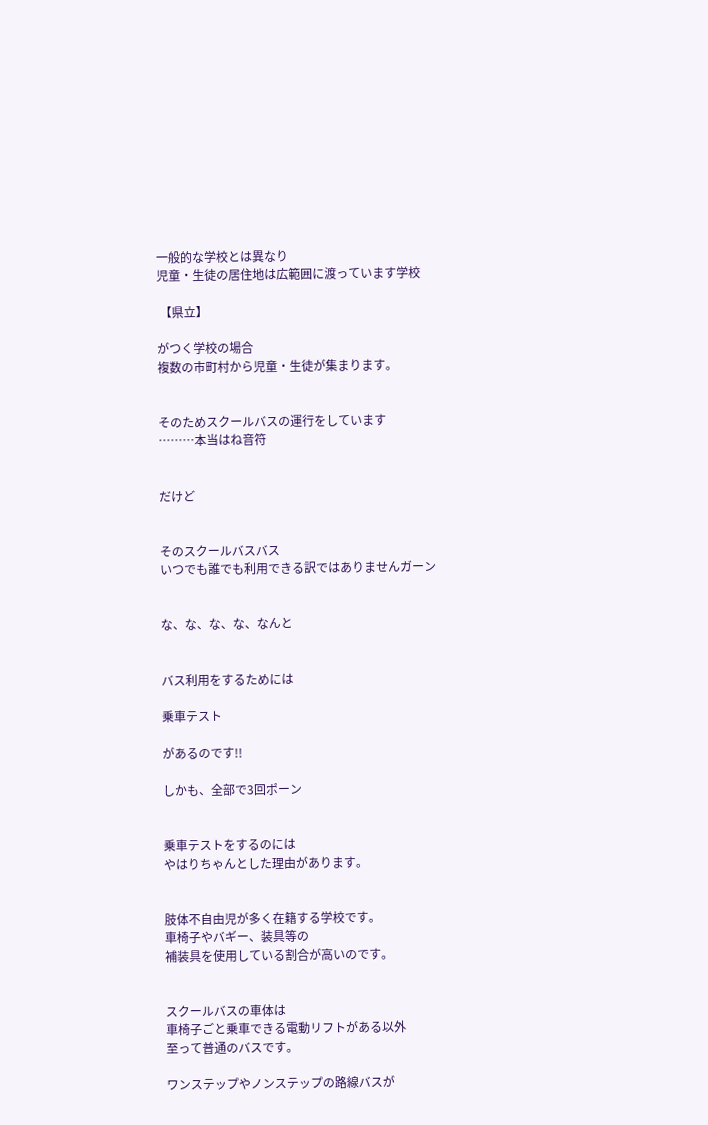一般的な学校とは異なり
児童・生徒の居住地は広範囲に渡っています学校

 【県立】

がつく学校の場合
複数の市町村から児童・生徒が集まります。


そのためスクールバスの運行をしています
………本当はね音符


だけど


そのスクールバスバス
いつでも誰でも利用できる訳ではありませんガーン


な、な、な、な、なんと


バス利用をするためには

乗車テスト

があるのです!!

しかも、全部で3回ポーン


乗車テストをするのには
やはりちゃんとした理由があります。


肢体不自由児が多く在籍する学校です。
車椅子やバギー、装具等の
補装具を使用している割合が高いのです。


スクールバスの車体は
車椅子ごと乗車できる電動リフトがある以外
至って普通のバスです。

ワンステップやノンステップの路線バスが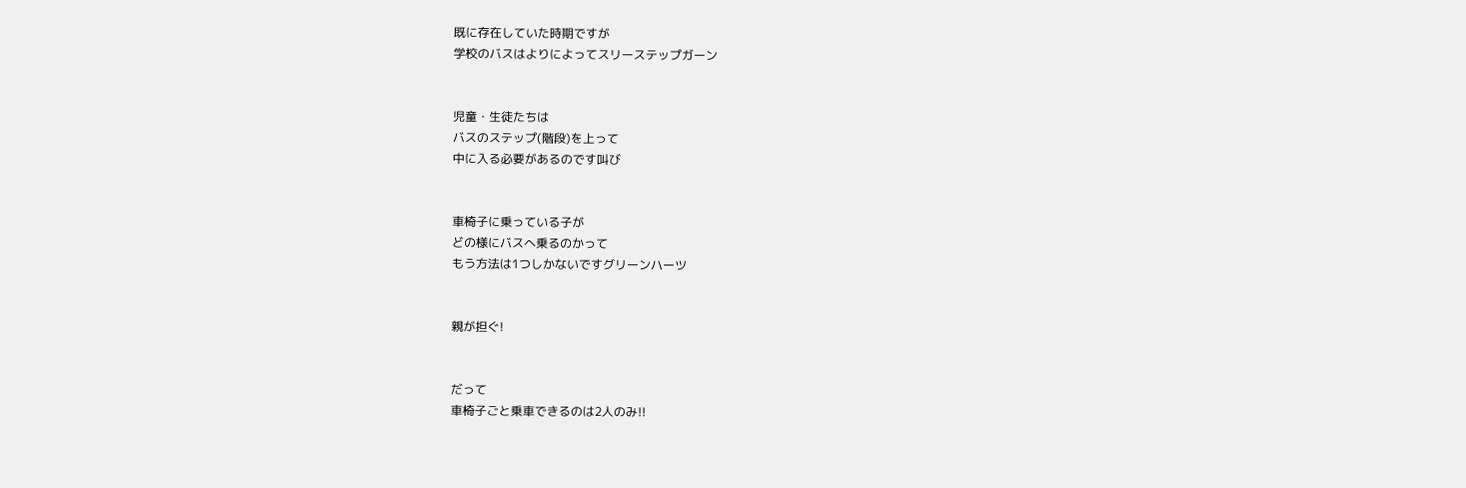既に存在していた時期ですが
学校のバスはよりによってスリーステップガーン


児童・生徒たちは
バスのステップ(階段)を上って
中に入る必要があるのです叫び


車椅子に乗っている子が
どの様にバスへ乗るのかって
もう方法は1つしかないですグリーンハーツ


親が担ぐ!


だって
車椅子ごと乗車できるのは2人のみ!!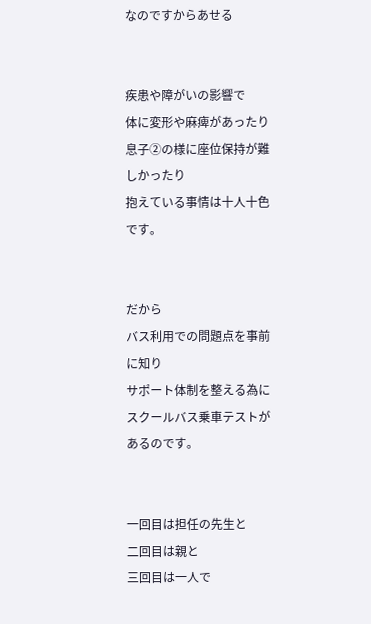なのですからあせる


疾患や障がいの影響で
体に変形や麻痺があったり
息子②の様に座位保持が難しかったり
抱えている事情は十人十色です。


だから
バス利用での問題点を事前に知り
サポート体制を整える為に
スクールバス乗車テストがあるのです。


一回目は担任の先生と
二回目は親と
三回目は一人で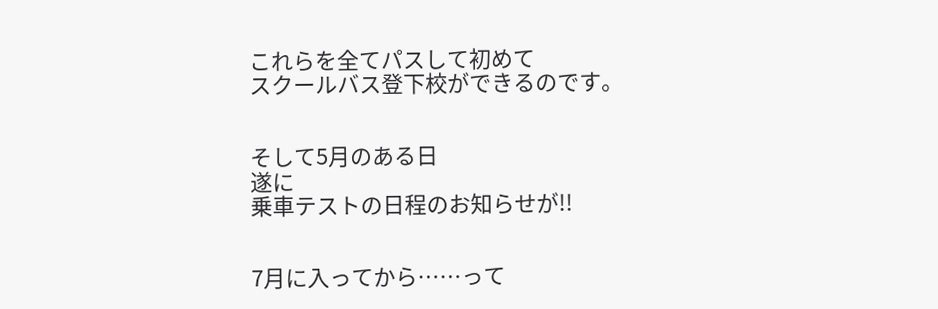これらを全てパスして初めて
スクールバス登下校ができるのです。


そして5月のある日
遂に
乗車テストの日程のお知らせが!!


7月に入ってから……って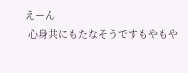えーん
 心身共にもたなそうですもやもや